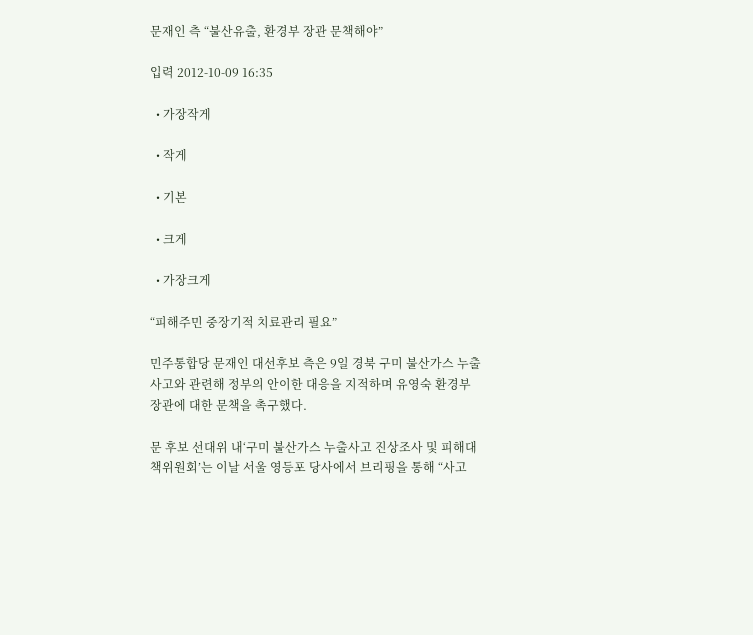문재인 측 “불산유출, 환경부 장관 문책해야”

입력 2012-10-09 16:35

  • 가장작게

  • 작게

  • 기본

  • 크게

  • 가장크게

“피해주민 중장기적 치료관리 필요”

민주통합당 문재인 대선후보 측은 9일 경북 구미 불산가스 누출사고와 관련해 정부의 안이한 대응을 지적하며 유영숙 환경부 장관에 대한 문책을 촉구했다.

문 후보 선대위 내‘구미 불산가스 누출사고 진상조사 및 피해대책위원회’는 이날 서울 영등포 당사에서 브리핑을 통해 “사고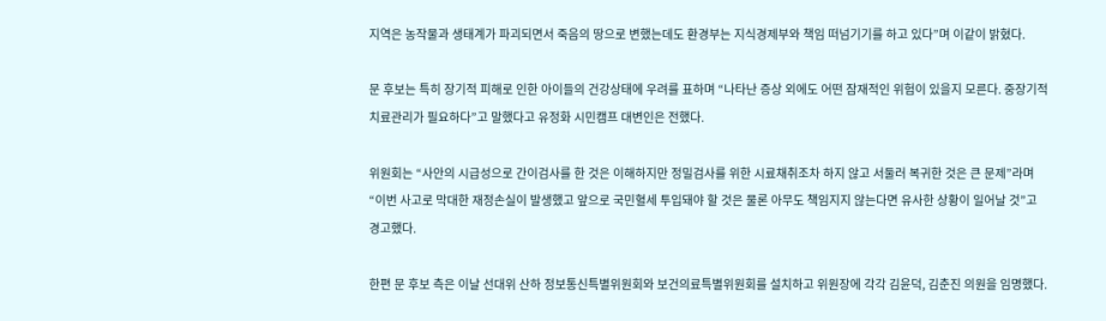지역은 농작물과 생태계가 파괴되면서 죽음의 땅으로 변했는데도 환경부는 지식경제부와 책임 떠넘기기를 하고 있다”며 이같이 밝혔다.

문 후보는 특히 장기적 피해로 인한 아이들의 건강상태에 우려를 표하며 “나타난 증상 외에도 어떤 잠재적인 위험이 있을지 모른다. 중장기적 치료관리가 필요하다”고 말했다고 유정화 시민캠프 대변인은 전했다.

위원회는 “사안의 시급성으로 간이검사를 한 것은 이해하지만 정밀검사를 위한 시료채취조차 하지 않고 서둘러 복귀한 것은 큰 문제”라며“이번 사고로 막대한 재정손실이 발생했고 앞으로 국민혈세 투입돼야 할 것은 물론 아무도 책임지지 않는다면 유사한 상황이 일어날 것”고 경고했다.

한편 문 후보 측은 이날 선대위 산하 정보통신특별위원회와 보건의료특별위원회를 설치하고 위원장에 각각 김윤덕, 김춘진 의원을 임명했다.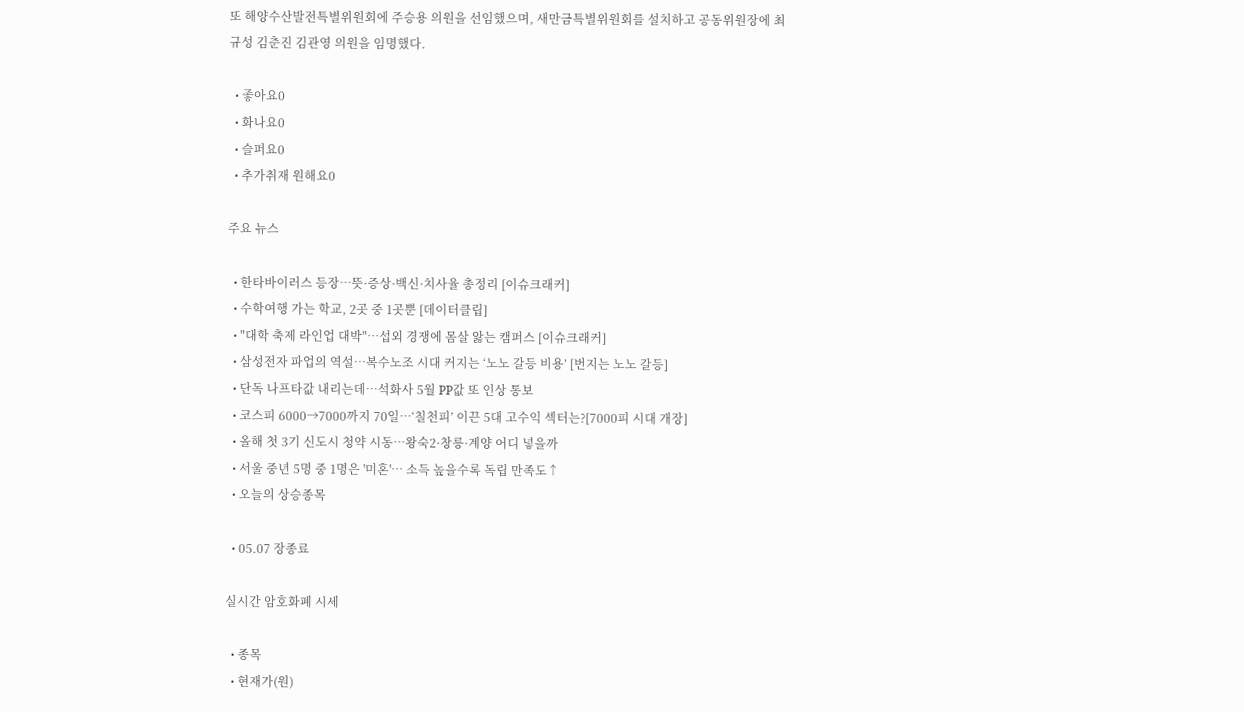또 해양수산발전특별위원회에 주승용 의원을 선임했으며, 새만금특별위원회를 설치하고 공동위원장에 최규성 김춘진 김관영 의원을 임명했다.

  • 좋아요0
  • 화나요0
  • 슬퍼요0
  • 추가취재 원해요0

주요 뉴스

  • 한타바이러스 등장…뜻·증상·백신·치사율 총정리 [이슈크래커]
  • 수학여행 가는 학교, 2곳 중 1곳뿐 [데이터클립]
  • "대학 축제 라인업 대박"⋯섭외 경쟁에 몸살 앓는 캠퍼스 [이슈크래커]
  • 삼성전자 파업의 역설…복수노조 시대 커지는 ‘노노 갈등 비용’ [번지는 노노 갈등]
  • 단독 나프타값 내리는데…석화사 5월 PP값 또 인상 통보
  • 코스피 6000→7000까지 70일⋯‘칠천피’ 이끈 5대 고수익 섹터는?[7000피 시대 개장]
  • 올해 첫 3기 신도시 청약 시동…왕숙2·창릉·계양 어디 넣을까
  • 서울 중년 5명 중 1명은 '미혼'… 소득 높을수록 독립 만족도↑
  • 오늘의 상승종목

  • 05.07 장종료

실시간 암호화폐 시세

  • 종목
  • 현재가(원)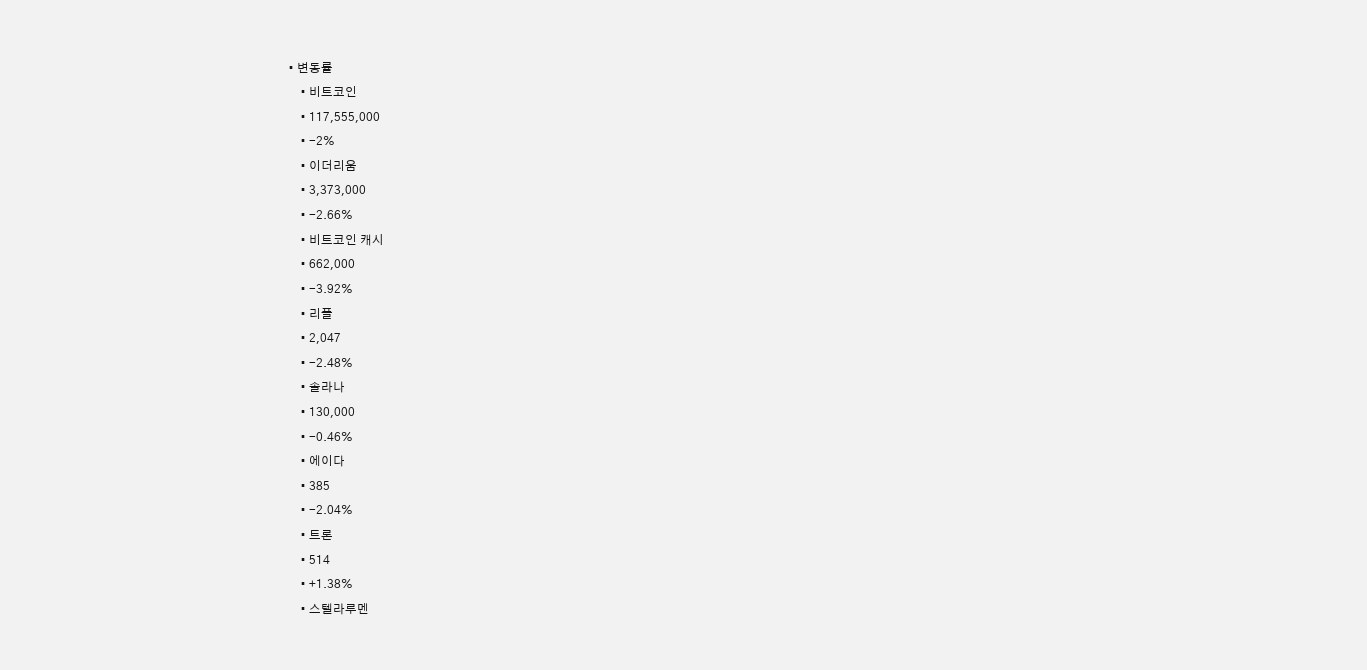• 변동률
    • 비트코인
    • 117,555,000
    • -2%
    • 이더리움
    • 3,373,000
    • -2.66%
    • 비트코인 캐시
    • 662,000
    • -3.92%
    • 리플
    • 2,047
    • -2.48%
    • 솔라나
    • 130,000
    • -0.46%
    • 에이다
    • 385
    • -2.04%
    • 트론
    • 514
    • +1.38%
    • 스텔라루멘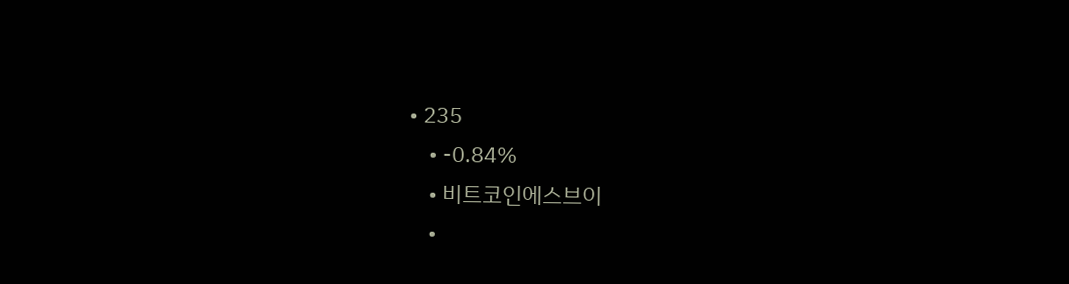• 235
    • -0.84%
    • 비트코인에스브이
    •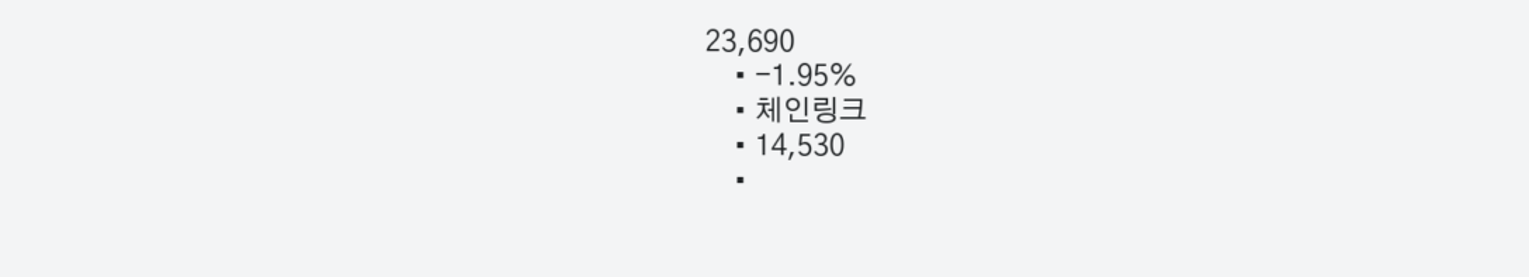23,690
    • -1.95%
    • 체인링크
    • 14,530
    •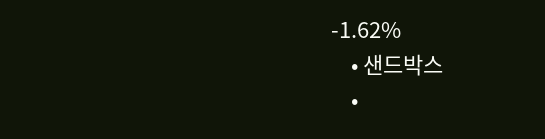-1.62%
    • 샌드박스
    •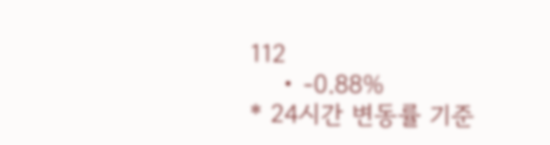112
    • -0.88%
* 24시간 변동률 기준